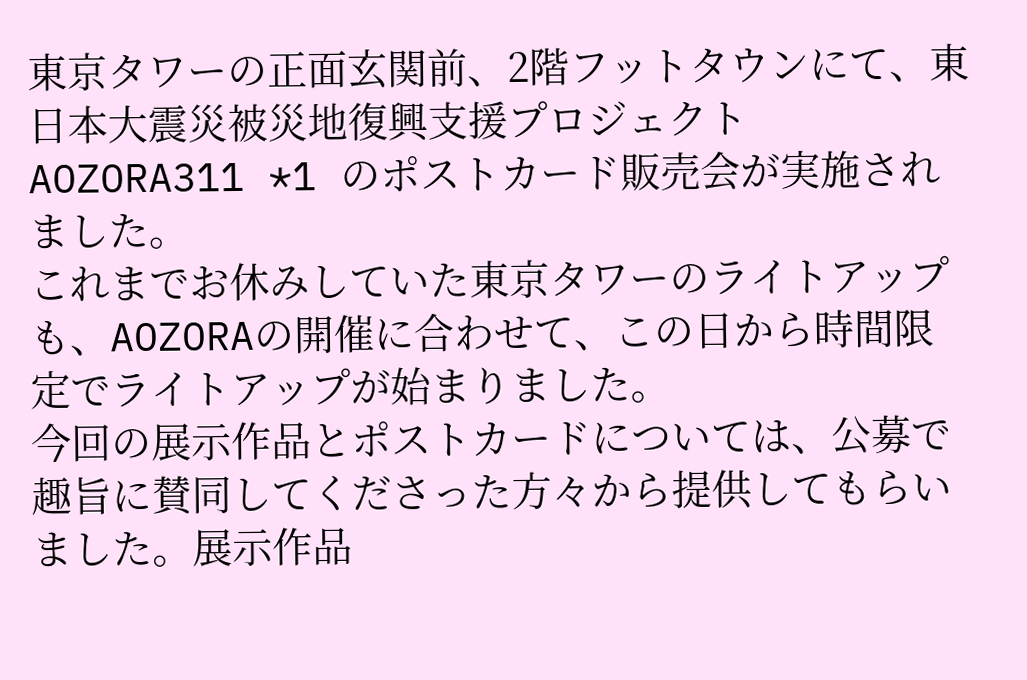東京タワーの正面玄関前、2階フットタウンにて、東日本大震災被災地復興支援プロジェクト
AOZORA311 *1 のポストカード販売会が実施されました。
これまでお休みしていた東京タワーのライトアップも、AOZORAの開催に合わせて、この日から時間限定でライトアップが始まりました。
今回の展示作品とポストカードについては、公募で趣旨に賛同してくださった方々から提供してもらいました。展示作品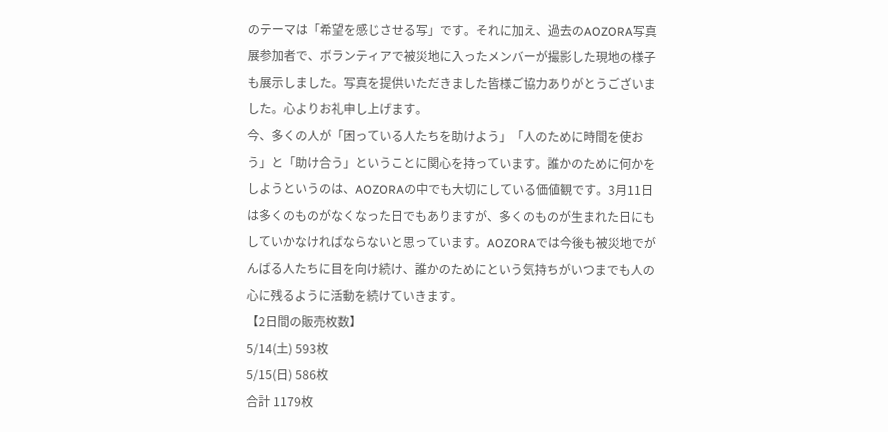のテーマは「希望を感じさせる写」です。それに加え、過去のAOZORA写真展参加者で、ボランティアで被災地に入ったメンバーが撮影した現地の様子も展示しました。写真を提供いただきました皆様ご協力ありがとうございました。心よりお礼申し上げます。
今、多くの人が「困っている人たちを助けよう」「人のために時間を使おう」と「助け合う」ということに関心を持っています。誰かのために何かをしようというのは、AOZORAの中でも大切にしている価値観です。3月11日は多くのものがなくなった日でもありますが、多くのものが生まれた日にもしていかなければならないと思っています。AOZORAでは今後も被災地でがんばる人たちに目を向け続け、誰かのためにという気持ちがいつまでも人の心に残るように活動を続けていきます。
【2日間の販売枚数】
5/14(土) 593枚
5/15(日) 586枚
合計 1179枚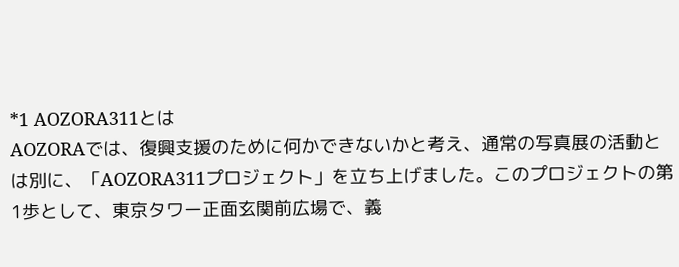*1 AOZORA311とは
AOZORAでは、復興支援のために何かできないかと考え、通常の写真展の活動とは別に、「AOZORA311プロジェクト」を立ち上げました。このプロジェクトの第1歩として、東京タワー正面玄関前広場で、義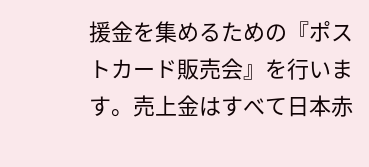援金を集めるための『ポストカード販売会』を行います。売上金はすべて日本赤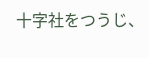十字社をつうじ、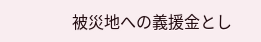被災地への義援金とし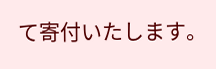て寄付いたします。